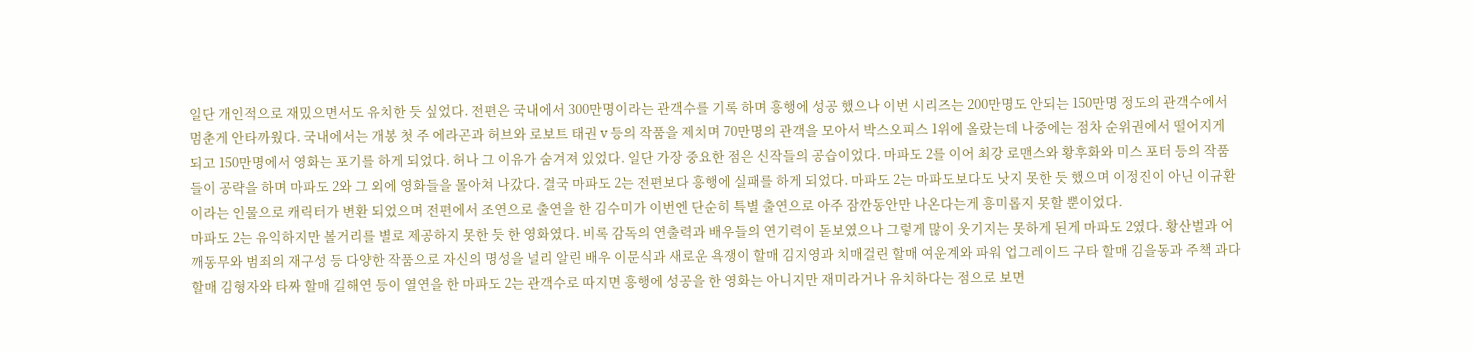일단 개인적으로 재밌으면서도 유치한 듯 싶었다. 전편은 국내에서 300만명이라는 관객수를 기록 하며 흥행에 성공 했으나 이번 시리즈는 200만명도 안되는 150만명 정도의 관객수에서 멈춘게 안타까웠다. 국내에서는 개봉 첫 주 에라곤과 허브와 로보트 태권 v 등의 작품을 제치며 70만명의 관객을 모아서 박스오피스 1위에 올랐는데 나중에는 점차 순위권에서 떨어지게 되고 150만명에서 영화는 포기를 하게 되었다. 허나 그 이유가 숨겨져 있었다. 일단 가장 중요한 점은 신작들의 공습이었다. 마파도 2를 이어 최강 로맨스와 황후화와 미스 포터 등의 작품들이 공략을 하며 마파도 2와 그 외에 영화들을 몰아쳐 나갔다. 결국 마파도 2는 전편보다 흥행에 실패를 하게 되었다. 마파도 2는 마파도보다도 낫지 못한 듯 했으며 이정진이 아닌 이규환이라는 인물으로 캐릭터가 변환 되었으며 전편에서 조연으로 출연을 한 김수미가 이번엔 단순히 특별 출연으로 아주 잠깐동안만 나온다는게 흥미롭지 못할 뿐이었다.
마파도 2는 유익하지만 볼거리를 별로 제공하지 못한 듯 한 영화였다. 비록 감독의 연출력과 배우들의 연기력이 돋보였으나 그렇게 많이 웃기지는 못하게 된게 마파도 2였다. 황산벌과 어깨동무와 범죄의 재구성 등 다양한 작품으로 자신의 명성을 널리 알린 배우 이문식과 새로운 욕쟁이 할매 김지영과 치매걸린 할매 여운계와 파워 업그레이드 구타 할매 김을동과 주책 과다 할매 김형자와 타짜 할매 길해연 등이 열연을 한 마파도 2는 관객수로 따지면 흥행에 성공을 한 영화는 아니지만 재미라거나 유치하다는 점으로 보면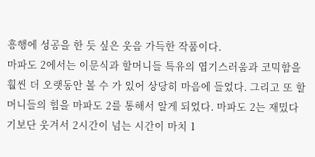흥행에 성공을 한 듯 싶은 웃음 가득한 작품이다.
마파도 2에서는 이문식과 할머니들 특유의 엽기스러움과 코믹함을 훨씬 더 오랫동안 볼 수 가 있어 상당히 마음에 들었다. 그리고 또 할머니들의 힘을 마파도 2를 통해서 알게 되었다. 마파도 2는 재밌다기보단 웃겨서 2시간이 넘는 시간이 마치 1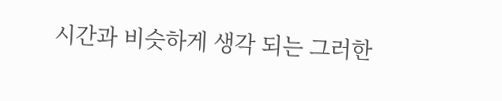시간과 비슷하게 생각 되는 그러한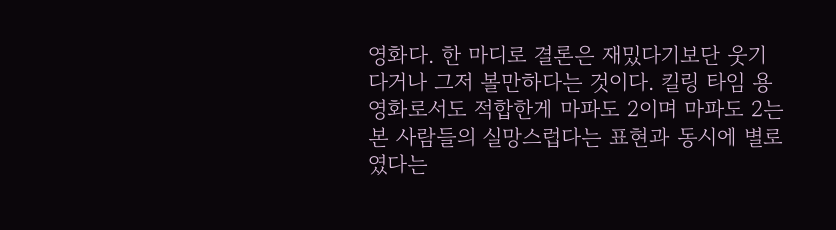영화다. 한 마디로 결론은 재밌다기보단 웃기다거나 그저 볼만하다는 것이다. 킬링 타임 용 영화로서도 적합한게 마파도 2이며 마파도 2는 본 사람들의 실망스럽다는 표현과 동시에 별로였다는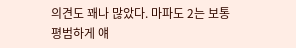의견도 꽤나 많았다. 마파도 2는 보통 평범하게 얘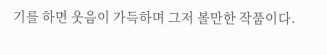기를 하면 웃음이 가득하며 그저 볼만한 작품이다.